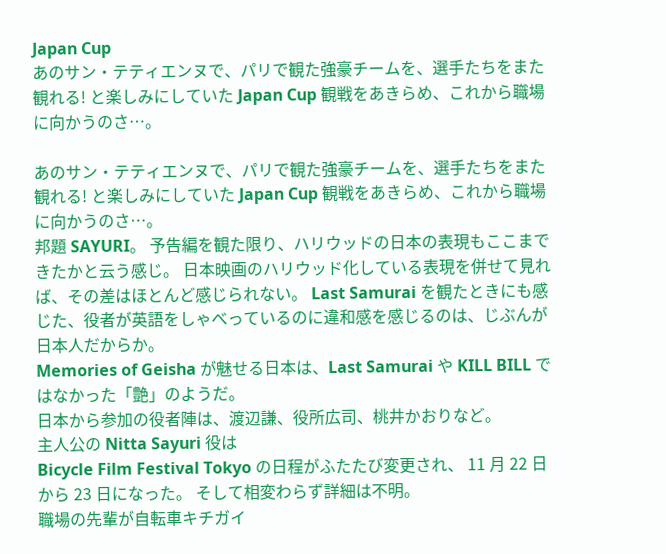Japan Cup
あのサン・テティエンヌで、パリで観た強豪チームを、選手たちをまた観れる! と楽しみにしていた Japan Cup 観戦をあきらめ、これから職場に向かうのさ…。

あのサン・テティエンヌで、パリで観た強豪チームを、選手たちをまた観れる! と楽しみにしていた Japan Cup 観戦をあきらめ、これから職場に向かうのさ…。
邦題 SAYURI。 予告編を観た限り、ハリウッドの日本の表現もここまできたかと云う感じ。 日本映画のハリウッド化している表現を併せて見れば、その差はほとんど感じられない。 Last Samurai を観たときにも感じた、役者が英語をしゃべっているのに違和感を感じるのは、じぶんが日本人だからか。
Memories of Geisha が魅せる日本は、Last Samurai や KILL BILL ではなかった「艶」のようだ。
日本から参加の役者陣は、渡辺謙、役所広司、桃井かおりなど。
主人公の Nitta Sayuri 役は
Bicycle Film Festival Tokyo の日程がふたたび変更され、 11 月 22 日から 23 日になった。 そして相変わらず詳細は不明。
職場の先輩が自転車キチガイ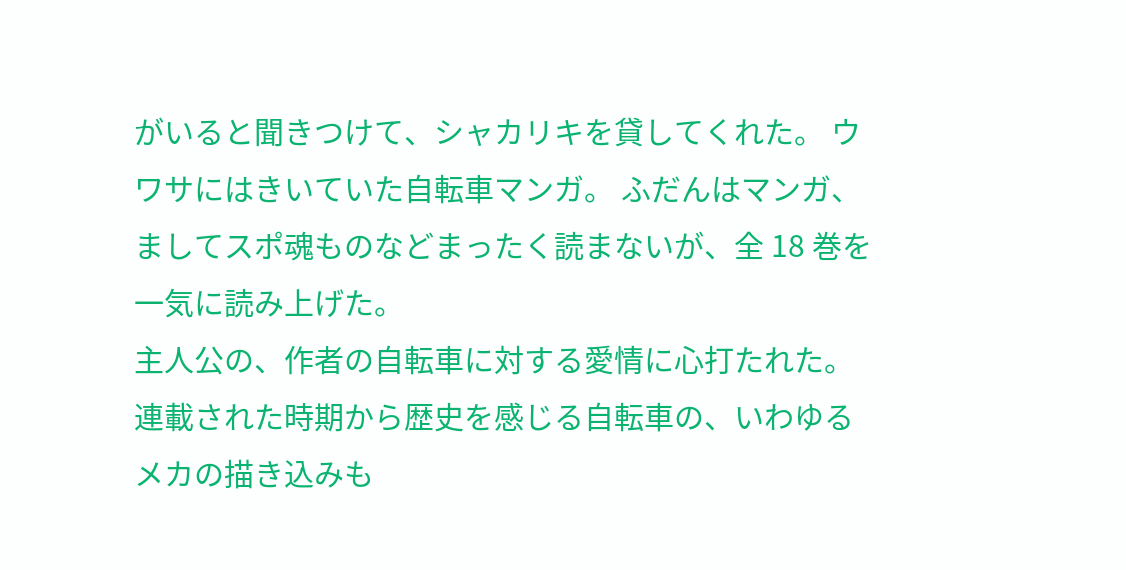がいると聞きつけて、シャカリキを貸してくれた。 ウワサにはきいていた自転車マンガ。 ふだんはマンガ、ましてスポ魂ものなどまったく読まないが、全 18 巻を一気に読み上げた。
主人公の、作者の自転車に対する愛情に心打たれた。 連載された時期から歴史を感じる自転車の、いわゆるメカの描き込みも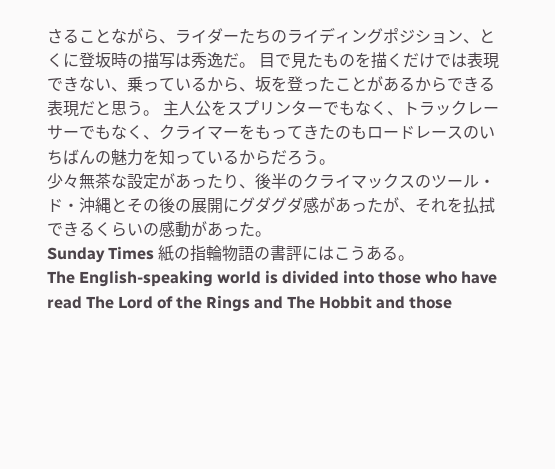さることながら、ライダーたちのライディングポジション、とくに登坂時の描写は秀逸だ。 目で見たものを描くだけでは表現できない、乗っているから、坂を登ったことがあるからできる表現だと思う。 主人公をスプリンターでもなく、トラックレーサーでもなく、クライマーをもってきたのもロードレースのいちばんの魅力を知っているからだろう。
少々無茶な設定があったり、後半のクライマックスのツール・ド・沖縄とその後の展開にグダグダ感があったが、それを払拭できるくらいの感動があった。
Sunday Times 紙の指輪物語の書評にはこうある。
The English-speaking world is divided into those who have read The Lord of the Rings and The Hobbit and those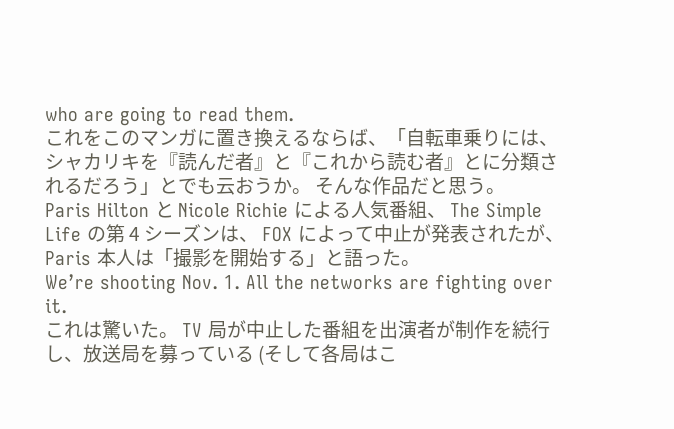who are going to read them.
これをこのマンガに置き換えるならば、「自転車乗りには、シャカリキを『読んだ者』と『これから読む者』とに分類されるだろう」とでも云おうか。 そんな作品だと思う。
Paris Hilton と Nicole Richie による人気番組、 The Simple Life の第 4 シーズンは、 FOX によって中止が発表されたが、 Paris 本人は「撮影を開始する」と語った。
We’re shooting Nov. 1. All the networks are fighting over it.
これは驚いた。 TV 局が中止した番組を出演者が制作を続行し、放送局を募っている (そして各局はこ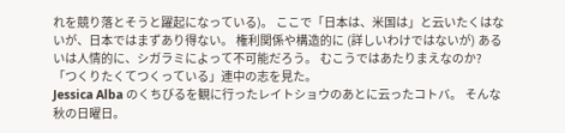れを競り落とそうと躍起になっている)。 ここで「日本は、米国は」と云いたくはないが、日本ではまずあり得ない。 権利関係や構造的に (詳しいわけではないが) あるいは人情的に、シガラミによって不可能だろう。 むこうではあたりまえなのか?
「つくりたくてつくっている」連中の志を見た。
Jessica Alba のくちびるを観に行ったレイトショウのあとに云ったコトバ。 そんな秋の日曜日。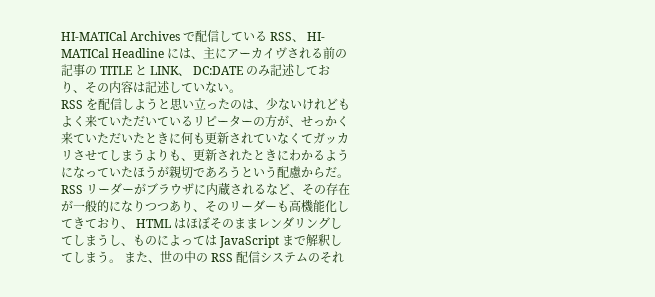HI-MATICal Archives で配信している RSS、 HI-MATICal Headline には、主にアーカイヴされる前の記事の TITLE と LINK、 DC:DATE のみ記述しており、その内容は記述していない。
RSS を配信しようと思い立ったのは、少ないけれどもよく来ていただいているリピーターの方が、せっかく来ていただいたときに何も更新されていなくてガッカリさせてしまうよりも、更新されたときにわかるようになっていたほうが親切であろうという配慮からだ。
RSS リーダーがブラウザに内蔵されるなど、その存在が一般的になりつつあり、そのリーダーも高機能化してきており、 HTML はほぼそのままレンダリングしてしまうし、ものによっては JavaScript まで解釈してしまう。 また、世の中の RSS 配信システムのそれ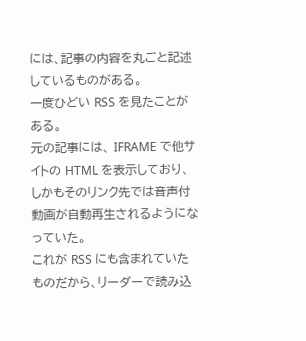には、記事の内容を丸ごと記述しているものがある。
一度ひどい RSS を見たことがある。
元の記事には、 IFRAME で他サイトの HTML を表示しており、しかもそのリンク先では音声付動画が自動再生されるようになっていた。
これが RSS にも含まれていたものだから、リーダーで読み込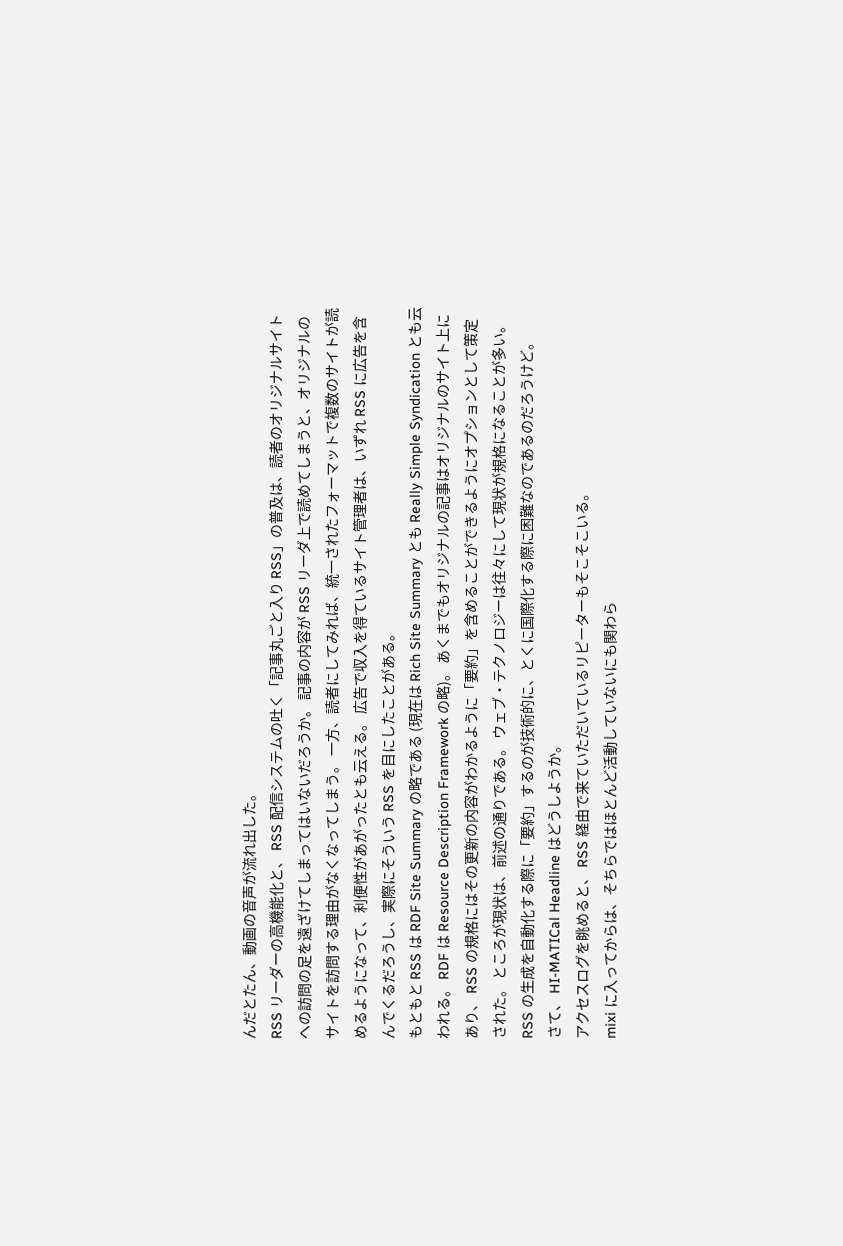んだとたん、動画の音声が流れ出した。
RSS リーダーの高機能化と、 RSS 配信システムの吐く「記事丸ごと入り RSS」の普及は、読者のオリジナルサイトへの訪問の足を遠ざけてしまってはいないだろうか。 記事の内容が RSS リーダ上で読めてしまうと、オリジナルのサイトを訪問する理由がなくなってしまう。 一方、読者にしてみれば、統一されたフォーマットで複数のサイトが読めるようになって、利便性があがったとも云える。 広告で収入を得ているサイト管理者は、いずれ RSS に広告を含んでくるだろうし、実際にそういう RSS を目にしたことがある。
もともと RSS は RDF Site Summary の略である (現在は Rich Site Summary とも Really Simple Syndication とも云われる。 RDF は Resource Description Framework の略)。 あくまでもオリジナルの記事はオリジナルのサイト上にあり、 RSS の規格にはその更新の内容がわかるように「要約」を含めることができるようにオプションとして策定された。 ところが現状は、前述の通りである。 ウェブ・テクノロジーは往々にして現状が規格になることが多い。 RSS の生成を自動化する際に「要約」するのが技術的に、とくに国際化する際に困難なのであるのだろうけど。
さて、 HI-MATICal Headline はどうしようか。
アクセスログを眺めると、 RSS 経由で来ていただいているリピーターもそこそこいる。
mixi に入ってからは、そちらではほとんど活動していないにも関わら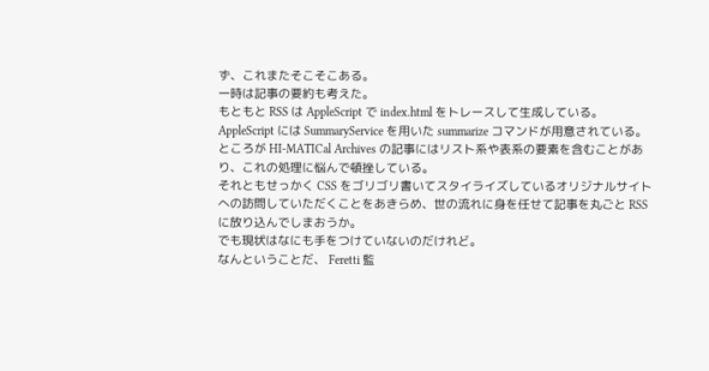ず、これまたそこそこある。
一時は記事の要約も考えた。
もともと RSS は AppleScript で index.html をトレースして生成している。
AppleScript には SummaryService を用いた summarize コマンドが用意されている。
ところが HI-MATICal Archives の記事にはリスト系や表系の要素を含むことがあり、これの処理に悩んで頓挫している。
それともせっかく CSS をゴリゴリ書いてスタイライズしているオリジナルサイトへの訪問していただくことをあきらめ、世の流れに身を任せて記事を丸ごと RSS に放り込んでしまおうか。
でも現状はなにも手をつけていないのだけれど。
なんということだ、 Feretti 監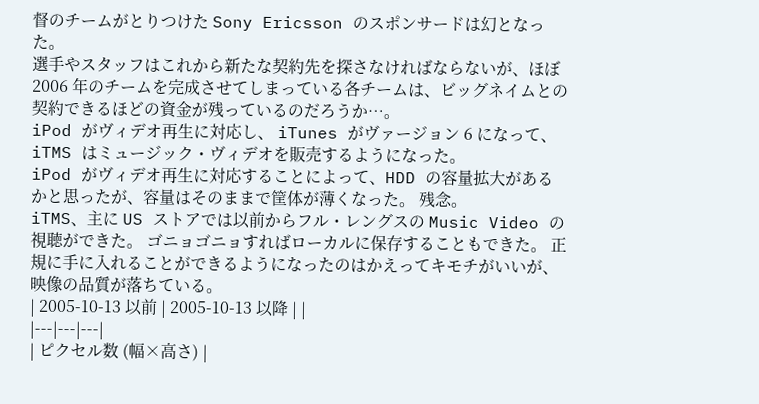督のチームがとりつけた Sony Ericsson のスポンサードは幻となった。
選手やスタッフはこれから新たな契約先を探さなければならないが、ほぼ 2006 年のチームを完成させてしまっている各チームは、ビッグネイムとの契約できるほどの資金が残っているのだろうか…。
iPod がヴィデオ再生に対応し、 iTunes がヴァージョン 6 になって、 iTMS はミュージック・ヴィデオを販売するようになった。
iPod がヴィデオ再生に対応することによって、HDD の容量拡大があるかと思ったが、容量はそのままで筐体が薄くなった。 残念。
iTMS、主に US ストアでは以前からフル・レングスの Music Video の視聴ができた。 ゴニョゴニョすればローカルに保存することもできた。 正規に手に入れることができるようになったのはかえってキモチがいいが、映像の品質が落ちている。
| 2005-10-13 以前 | 2005-10-13 以降 | |
|---|---|---|
| ピクセル数 (幅×高さ) |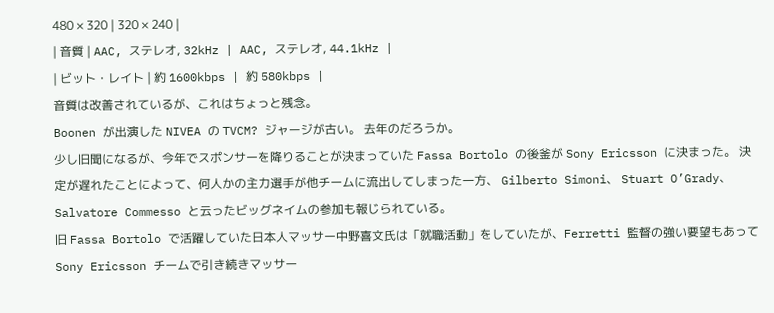480 × 320 | 320 × 240 |
| 音質 | AAC, ステレオ, 32kHz | AAC, ステレオ, 44.1kHz |
| ビット・レイト | 約 1600kbps | 約 580kbps |
音質は改善されているが、これはちょっと残念。
Boonen が出演した NIVEA の TVCM? ジャージが古い。 去年のだろうか。
少し旧聞になるが、今年でスポンサーを降りることが決まっていた Fassa Bortolo の後釜が Sony Ericsson に決まった。 決定が遅れたことによって、何人かの主力選手が他チームに流出してしまった一方、 Gilberto Simoni、 Stuart O’Grady、 Salvatore Commesso と云ったビッグネイムの参加も報じられている。
旧 Fassa Bortolo で活躍していた日本人マッサー中野喜文氏は「就職活動」をしていたが、Ferretti 監督の強い要望もあって Sony Ericsson チームで引き続きマッサー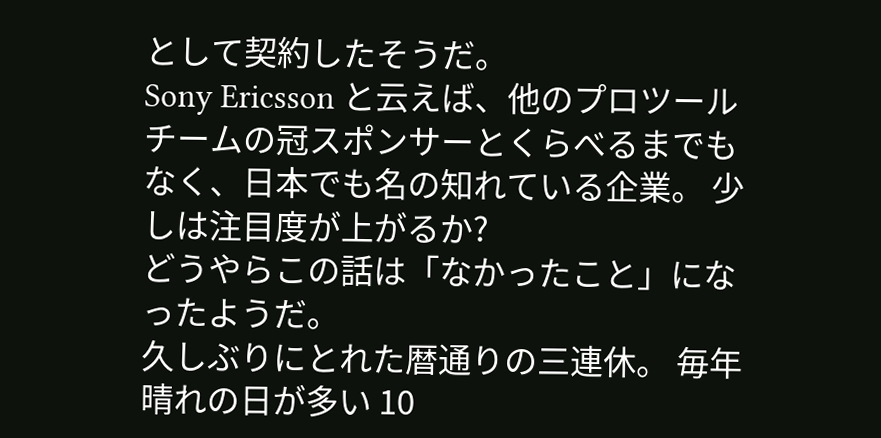として契約したそうだ。
Sony Ericsson と云えば、他のプロツールチームの冠スポンサーとくらべるまでもなく、日本でも名の知れている企業。 少しは注目度が上がるか?
どうやらこの話は「なかったこと」になったようだ。
久しぶりにとれた暦通りの三連休。 毎年晴れの日が多い 10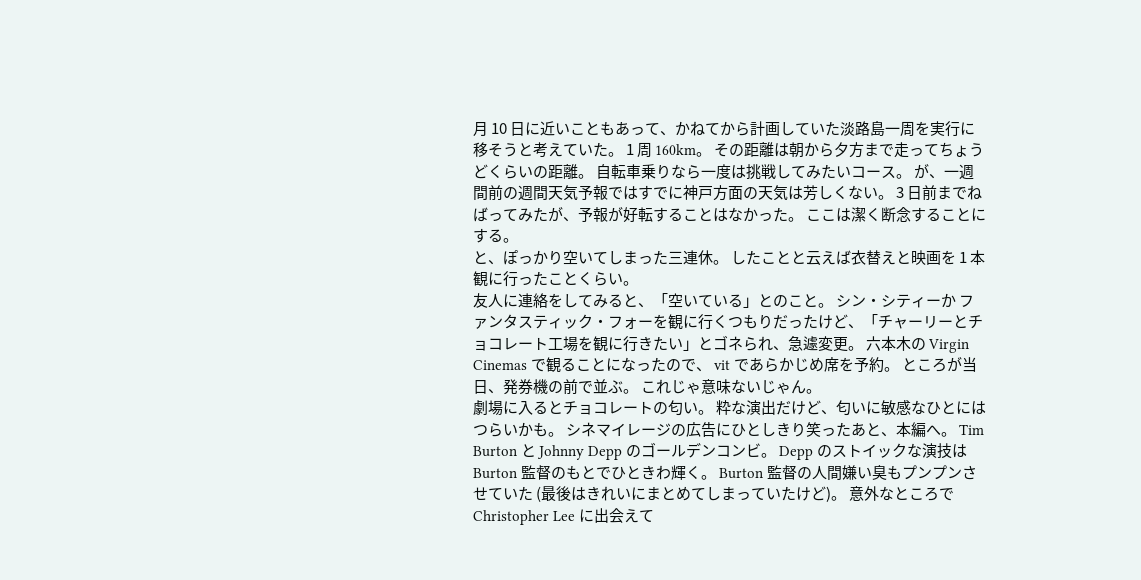月 10 日に近いこともあって、かねてから計画していた淡路島一周を実行に移そうと考えていた。 1 周 160km。 その距離は朝から夕方まで走ってちょうどくらいの距離。 自転車乗りなら一度は挑戦してみたいコース。 が、一週間前の週間天気予報ではすでに神戸方面の天気は芳しくない。 3 日前までねばってみたが、予報が好転することはなかった。 ここは潔く断念することにする。
と、ぽっかり空いてしまった三連休。 したことと云えば衣替えと映画を 1 本観に行ったことくらい。
友人に連絡をしてみると、「空いている」とのこと。 シン・シティーか ファンタスティック・フォーを観に行くつもりだったけど、「チャーリーとチョコレート工場を観に行きたい」とゴネられ、急遽変更。 六本木の Virgin Cinemas で観ることになったので、 vit であらかじめ席を予約。 ところが当日、発券機の前で並ぶ。 これじゃ意味ないじゃん。
劇場に入るとチョコレートの匂い。 粋な演出だけど、匂いに敏感なひとにはつらいかも。 シネマイレージの広告にひとしきり笑ったあと、本編へ。 Tim Burton と Johnny Depp のゴールデンコンビ。 Depp のストイックな演技は Burton 監督のもとでひときわ輝く。 Burton 監督の人間嫌い臭もプンプンさせていた (最後はきれいにまとめてしまっていたけど)。 意外なところで Christopher Lee に出会えて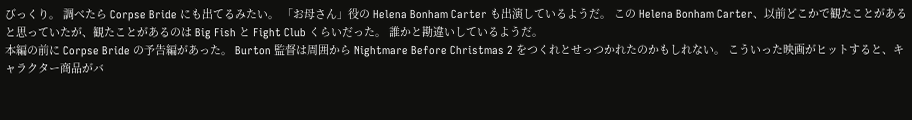びっくり。 調べたら Corpse Bride にも出てるみたい。 「お母さん」役の Helena Bonham Carter も出演しているようだ。 この Helena Bonham Carter、以前どこかで観たことがあると思っていたが、観たことがあるのは Big Fish と Fight Club くらいだった。 誰かと勘違いしているようだ。
本編の前に Corpse Bride の予告編があった。 Burton 監督は周囲から Nightmare Before Christmas 2 をつくれとせっつかれたのかもしれない。 こういった映画がヒットすると、キャラクター商品がバ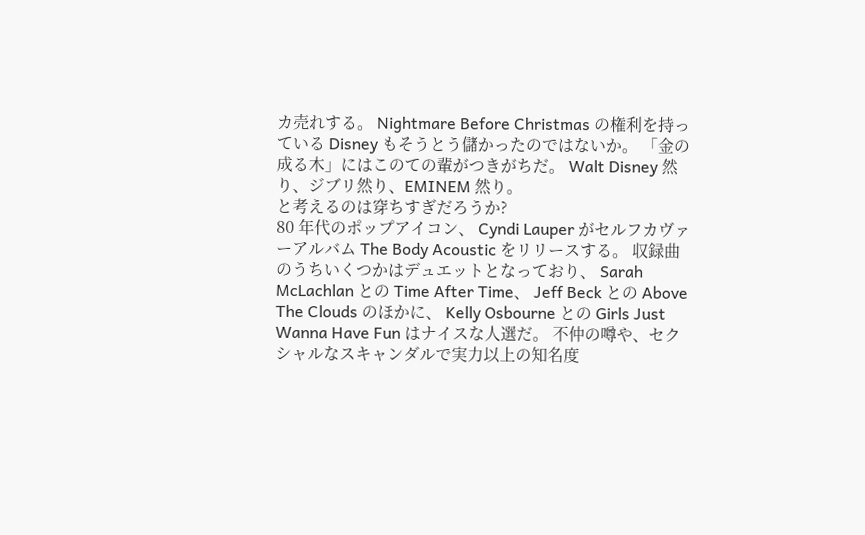カ売れする。 Nightmare Before Christmas の権利を持っている Disney もそうとう儲かったのではないか。 「金の成る木」にはこのての輩がつきがちだ。 Walt Disney 然り、ジブリ然り、EMINEM 然り。
と考えるのは穿ちすぎだろうか?
80 年代のポップアイコン、 Cyndi Lauper がセルフカヴァーアルバム The Body Acoustic をリリースする。 収録曲のうちいくつかはデュエットとなっており、 Sarah McLachlan との Time After Time、 Jeff Beck との Above The Clouds のほかに、 Kelly Osbourne との Girls Just Wanna Have Fun はナイスな人選だ。 不仲の噂や、セクシャルなスキャンダルで実力以上の知名度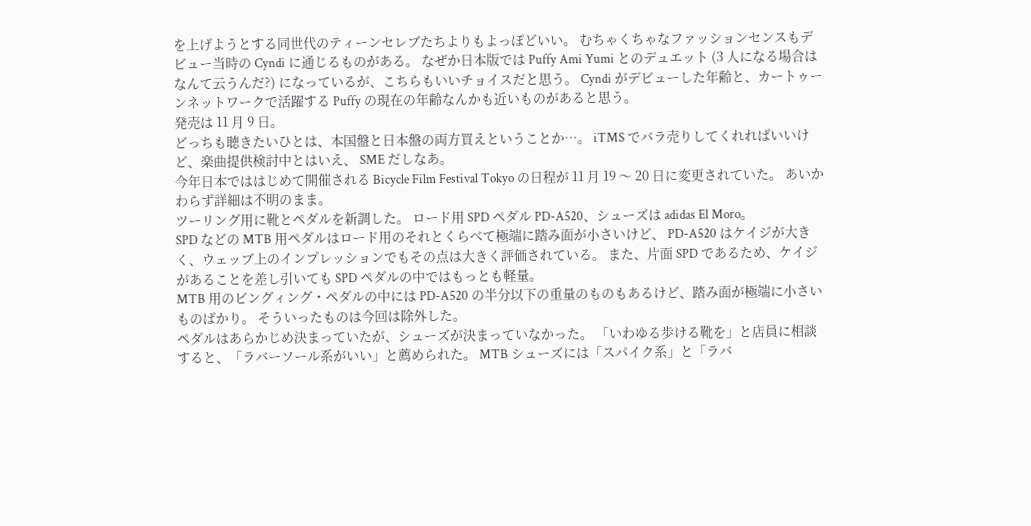を上げようとする同世代のティーンセレブたちよりもよっぽどいい。 むちゃくちゃなファッションセンスもデビュー当時の Cyndi に通じるものがある。 なぜか日本版では Puffy Ami Yumi とのデュエット (3 人になる場合はなんて云うんだ?) になっているが、こちらもいいチョイスだと思う。 Cyndi がデビューした年齢と、カートゥーンネットワークで活躍する Puffy の現在の年齢なんかも近いものがあると思う。
発売は 11 月 9 日。
どっちも聴きたいひとは、本国盤と日本盤の両方買えということか…。 iTMS でバラ売りしてくれればいいけど、楽曲提供検討中とはいえ、 SME だしなあ。
今年日本でははじめて開催される Bicycle Film Festival Tokyo の日程が 11 月 19 〜 20 日に変更されていた。 あいかわらず詳細は不明のまま。
ツーリング用に靴とペダルを新調した。 ロード用 SPD ペダル PD-A520、シューズは adidas El Moro。
SPD などの MTB 用ペダルはロード用のそれとくらべて極端に踏み面が小さいけど、 PD-A520 はケイジが大きく、ウェッブ上のインプレッションでもその点は大きく評価されている。 また、片面 SPD であるため、ケイジがあることを差し引いても SPD ペダルの中ではもっとも軽量。
MTB 用のビングィング・ペダルの中には PD-A520 の半分以下の重量のものもあるけど、踏み面が極端に小さいものばかり。 そういったものは今回は除外した。
ペダルはあらかじめ決まっていたが、シューズが決まっていなかった。 「いわゆる歩ける靴を」と店員に相談すると、「ラバーソール系がいい」と薦められた。 MTB シューズには「スパイク系」と「ラバ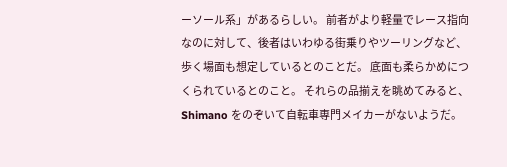ーソール系」があるらしい。 前者がより軽量でレース指向なのに対して、後者はいわゆる街乗りやツーリングなど、歩く場面も想定しているとのことだ。 底面も柔らかめにつくられているとのこと。 それらの品揃えを眺めてみると、 Shimano をのぞいて自転車専門メイカーがないようだ。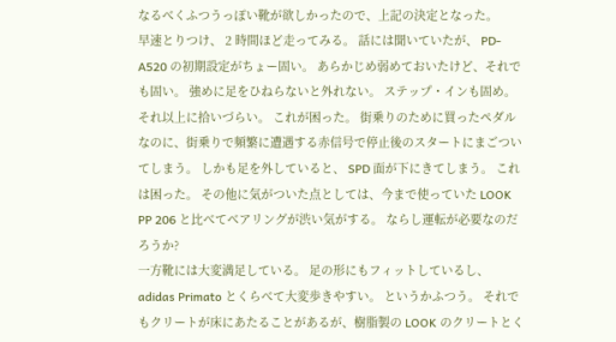なるべくふつうっぽい靴が欲しかったので、上記の決定となった。
早速とりつけ、 2 時間ほど走ってみる。 話には聞いていたが、 PD-A520 の初期設定がちょー固い。 あらかじめ弱めておいたけど、それでも固い。 強めに足をひねらないと外れない。 ステップ・インも固め。 それ以上に拾いづらい。 これが困った。 街乗りのために買ったペダルなのに、街乗りで頻繁に遭遇する赤信号で停止後のスタートにまごついてしまう。 しかも足を外していると、 SPD 面が下にきてしまう。 これは困った。 その他に気がついた点としては、今まで使っていた LOOK PP 206 と比べてベアリングが渋い気がする。 ならし運転が必要なのだろうか?
一方靴には大変満足している。 足の形にもフィットしているし、 adidas Primato とくらべて大変歩きやすい。 というかふつう。 それでもクリートが床にあたることがあるが、樹脂製の LOOK のクリートとく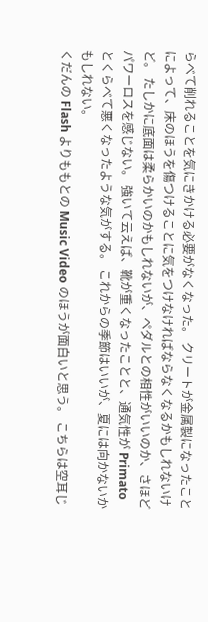らべて削れることを気にきかける必要がなくなった。 クリートが金属製になったことによって、床のほうを傷つけることに気をつけなければならなくなるかもしれないけど。 たしかに底面は柔らかいのかもしれないが、ペダルとの相性がいいのか、さほどパワーロスを感じない。 強いて云えば、靴が重くなったことと、通気性が Primato とくらべて悪くなったような気がする。 これからの季節はいいが、夏には向かないかもしれない。
くだんの Flash よりももとの Music Video のほうが面白いと思う。 こちらは空耳じ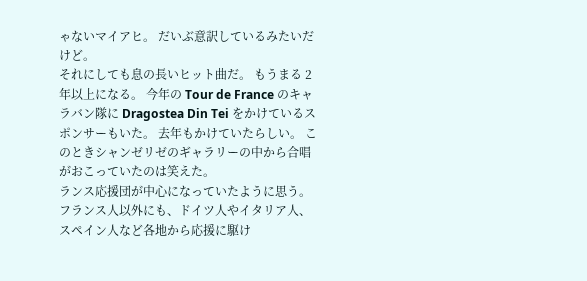ゃないマイアヒ。 だいぶ意訳しているみたいだけど。
それにしても息の長いヒット曲だ。 もうまる 2 年以上になる。 今年の Tour de France のキャラバン隊に Dragostea Din Tei をかけているスポンサーもいた。 去年もかけていたらしい。 このときシャンゼリゼのギャラリーの中から合唱がおこっていたのは笑えた。
ランス応援団が中心になっていたように思う。 フランス人以外にも、ドイツ人やイタリア人、スペイン人など各地から応援に駆け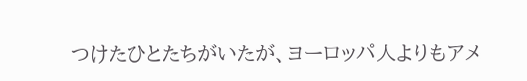つけたひとたちがいたが、ヨーロッパ人よりもアメ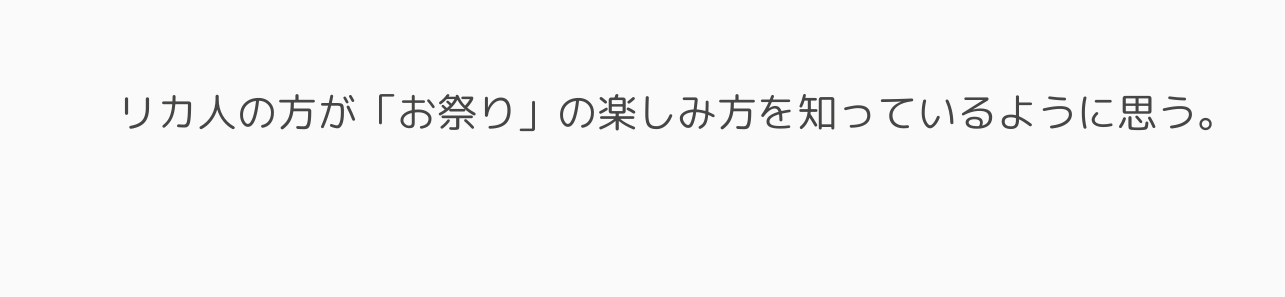リカ人の方が「お祭り」の楽しみ方を知っているように思う。